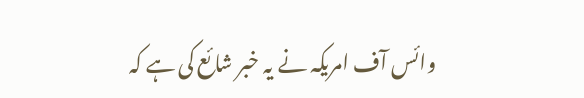وائس آف امریکہ نے یہ خبر شائع کی ہے کہ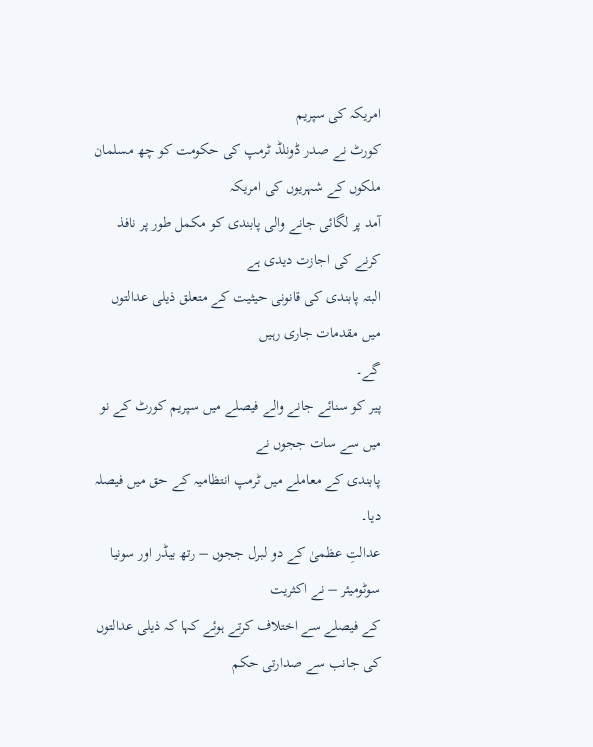امریکہ کی سپریم
کورٹ نے صدر ڈونلڈ ٹرمپ کی حکومت کو چھ مسلمان ملکوں کے شہریوں کی امریکہ
آمد پر لگائی جانے والی پابندی کو مکمل طور پر نافذ کرنے کی اجازت دیدی ہے
البتہ پابندی کی قانونی حیثیت کے متعلق ذیلی عدالتوں میں مقدمات جاری رہیں
گے۔
پیر کو سنائے جانے والے فیصلے میں سپریم کورٹ کے نو میں سے سات ججوں نے
پابندی کے معاملے میں ٹرمپ انتظامیہ کے حق میں فیصلہ دیا۔
عدالتِ عظمیٰ کے دو لبرل ججوں – رتھ بیڈر اور سونیا سوٹومیئر – نے اکثریت
کے فیصلے سے اختلاف کرتے ہوئے کہا کہ ذیلی عدالتوں کی جانب سے صدارتی حکم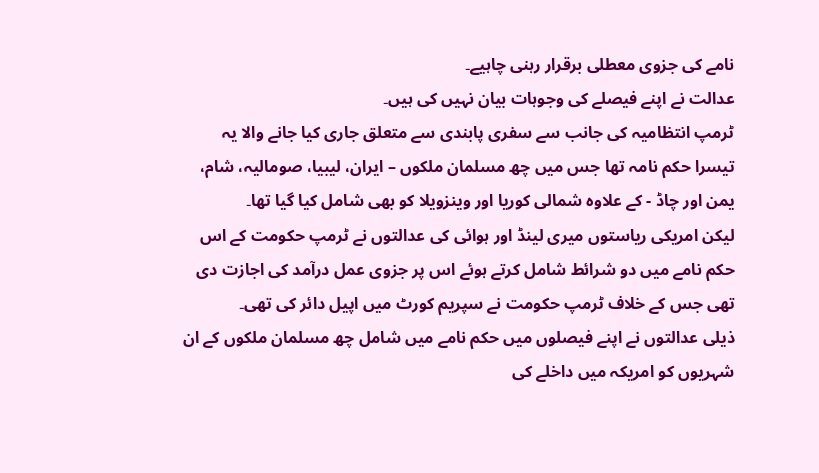نامے کی جزوی معطلی برقرار رہنی چاہیے۔
عدالت نے اپنے فیصلے کی وجوہات بیان نہیں کی ہیں۔
ٹرمپ انتظامیہ کی جانب سے سفری پابندی سے متعلق جاری کیا جانے والا یہ
تیسرا حکم نامہ تھا جس میں چھ مسلمان ملکوں – ایران، لیبیا، صومالیہ، شام،
یمن اور چاڈ - کے علاوہ شمالی کوریا اور وینزویلا کو بھی شامل کیا گیا تھا۔
لیکن امریکی ریاستوں میری لینڈ اور ہوائی کی عدالتوں نے ٹرمپ حکومت کے اس
حکم نامے میں دو شرائط شامل کرتے ہوئے اس پر جزوی عمل درآمد کی اجازت دی
تھی جس کے خلاف ٹرمپ حکومت نے سپریم کورٹ میں اپیل دائر کی تھی۔
ذیلی عدالتوں نے اپنے فیصلوں میں حکم نامے میں شامل چھ مسلمان ملکوں کے ان
شہریوں کو امریکہ میں داخلے کی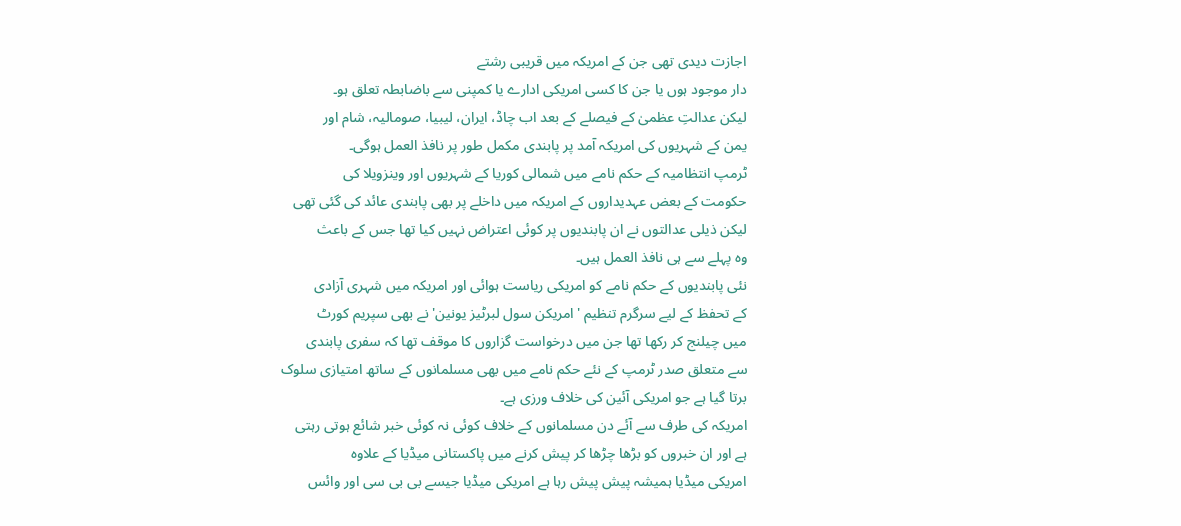اجازت دیدی تھی جن کے امریکہ میں قریبی رشتے
دار موجود ہوں یا جن کا کسی امریکی ادارے یا کمپنی سے باضابطہ تعلق ہو۔
لیکن عدالتِ عظمیٰ کے فیصلے کے بعد اب چاڈ، ایران، لیبیا، صومالیہ، شام اور
یمن کے شہریوں کی امریکہ آمد پر پابندی مکمل طور پر نافذ العمل ہوگی۔
ٹرمپ انتظامیہ کے حکم نامے میں شمالی کوریا کے شہریوں اور وینزویلا کی
حکومت کے بعض عہدیداروں کے امریکہ میں داخلے پر بھی پابندی عائد کی گئی تھی
لیکن ذیلی عدالتوں نے ان پابندیوں پر کوئی اعتراض نہیں کیا تھا جس کے باعث
وہ پہلے سے ہی نافذ العمل ہیں۔
نئی پابندیوں کے حکم نامے کو امریکی ریاست ہوائی اور امریکہ میں شہری آزادی
کے تحفظ کے لیے سرگرم تنظیم 'امریکن سول لبرٹیز یونین' نے بھی سپریم کورٹ
میں چیلنج کر رکھا تھا جن میں درخواست گزاروں کا موقف تھا کہ سفری پابندی
سے متعلق صدر ٹرمپ کے نئے حکم نامے میں بھی مسلمانوں کے ساتھ امتیازی سلوک
برتا گیا ہے جو امریکی آئین کی خلاف ورزی ہے۔
امریکہ کی طرف سے آئے دن مسلمانوں کے خلاف کوئی نہ کوئی خبر شائع ہوتی رہتی
ہے اور ان خبروں کو بڑھا چڑھا کر پیش کرنے میں پاکستانی میڈیا کے علاوہ
امریکی میڈیا ہمیشہ پیش پیش رہا ہے امریکی میڈیا جیسے بی بی سی اور وائس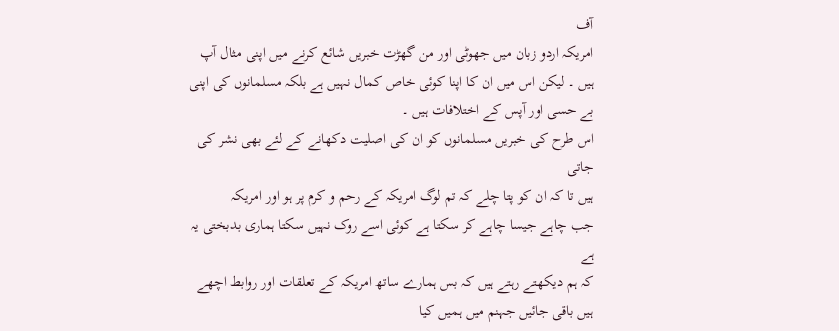آف
امریکہ اردو زبان میں جھوٹی اور من گھڑت خبریں شائع کرنے میں اپنی مثال آپ
ہیں ۔ لیکن اس میں ان کا اپنا کوئی خاص کمال نہیں ہے بلکہ مسلمانوں کی اپنی
بے حسی اور آپس کے اختلافات ہیں ۔
اس طرح کی خبریں مسلمانوں کو ان کی اصلیت دکھانے کے لئے بھی نشر کی جاتی
ہیں تا کہ ان کو پتا چلے کہ تم لوگ امریکہ کے رحم و کرم پر ہو اور امریکہ
جب چاہے جیسا چاہے کر سکتا ہے کوئی اسے روک نہیں سکتا ہماری بدبختی یہ ہے
کہ ہم دیکھتے رہتے ہیں کہ بس ہمارے ساتھ امریکہ کے تعلقات اور روابط اچھے
ہیں باقی جائیں جہنم میں ہمیں کیا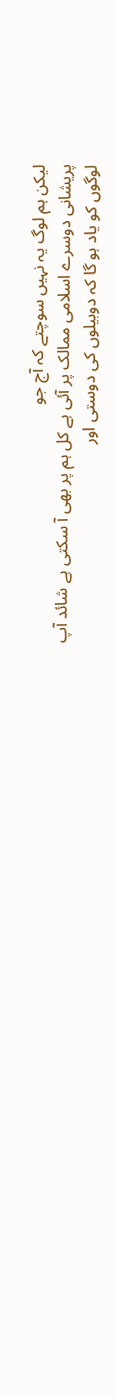لیکن ہم لوگ یہ نہیں سوچتے کہ آج جو
پریشانی دوسرے اسلامی ممالک پر آئی ہے کل ہم پر بھی آ سکتی ہے شائد آپ
لوگوں کو یاد ہو گا کہ دوبیلوں کی دوستی اور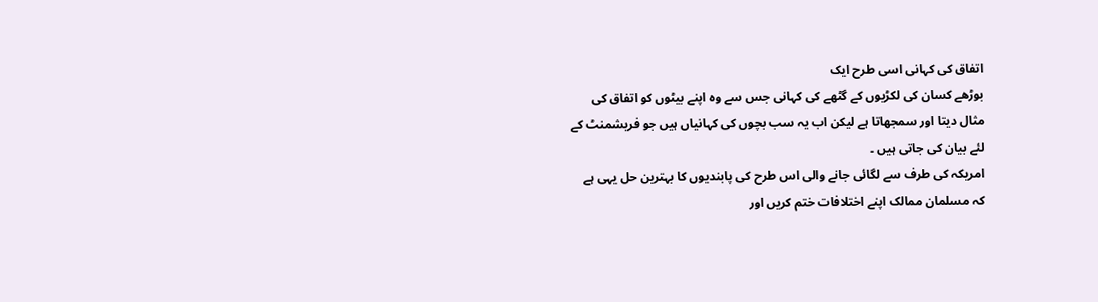اتفاق کی کہانی اسی طرح ایک
بوڑھے کسان کی لکڑیوں کے گٹھے کی کہانی جس سے وہ اپنے بیٹوں کو اتفاق کی
مثال دیتا اور سمجھاتا ہے لیکن اب یہ سب بچوں کی کہانیاں ہیں جو فریشمنٹ کے
لئے بیان کی جاتی ہیں ۔
امریکہ کی طرف سے لگائی جانے والی اس طرح کی پابندیوں کا بہترین حل یہی ہے
کہ مسلمان ممالک اپنے اختلافات ختم کریں اور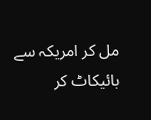مل کر امریکہ سے بائیکاٹ کر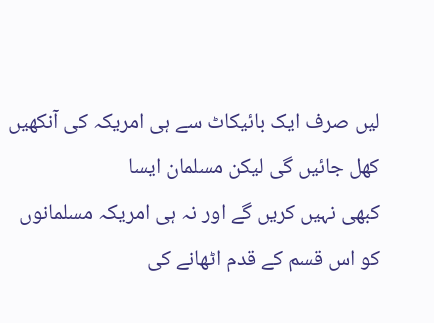لیں صرف ایک بائیکاٹ سے ہی امریکہ کی آنکھیں کھل جائیں گی لیکن مسلمان ایسا
کبھی نہیں کریں گے اور نہ ہی امریکہ مسلمانوں کو اس قسم کے قدم اٹھانے کی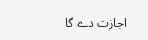اجازت دے گا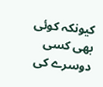کیونکہ کوئی بھی کسی دوسرے کی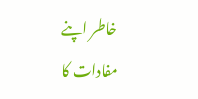خاطر اپنے مفادات کا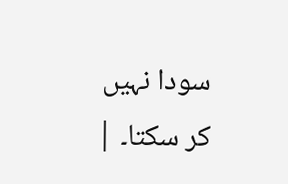سودا نہیں
کر سکتا۔ |